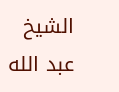الشيخ عبد الله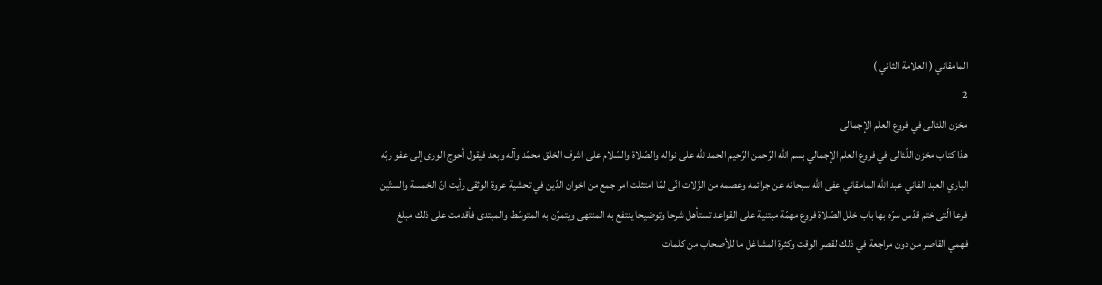المامقاني ( العلامة الثاني )
2
مخزن اللئالى في فروع العلم الإجمالى
هذا كتاب مخزن اللّئالى في فروع العلم الإجمالي بسم اللّه الرّحمن الرّحيم الحمد للّه على نواله والصّلاة والسّلام على اشرف الخلق محمّد وآله وبعد فيقول أحوج الورى إلى عفو ربّه الباري العبد الفاني عبد اللّه المامقاني عفى اللّه سبحانه عن جرائمه وعصمه من الزّلات انّى لمّا امتثلت امر جمع من اخوان الدّين في تحشية عروة الوثقى رأيت انّ الخمسة والستّين فرعا الّتى ختم قدّس سرّه بها باب خلل الصّلاة فروع مهمّة مبتنية على القواعد تستأهل شرحا وتوضيحا ينتفع به المنتهى ويتمرّن به المتوسّط والمبتدى فأقدمت على ذلك مبلغ فهمي القاصر من دون مراجعة في ذلك لقصر الوقت وكثرة المشاغل ما للأصحاب من كلمات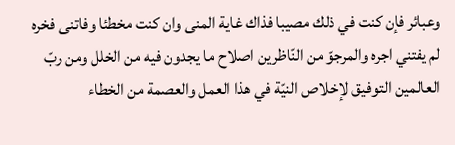وعبائر فإن كنت في ذلك مصيبا فذاك غاية المنى وان كنت مخطئا وفاتنى فخره لم يفتني اجره والمرجوّ من النّاظرين اصلاح ما يجدون فيه من الخلل ومن ربّ العالمين التوفيق لإخلاص النيّة في هذا العمل والعصمة من الخطاء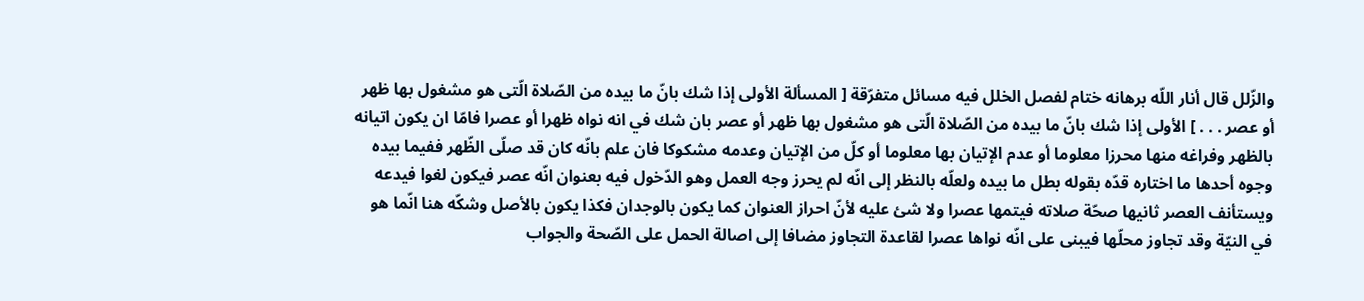والزّلل قال أنار اللّه برهانه ختام لفصل الخلل فيه مسائل متفرّقة [ المسألة الأولى إذا شك بانّ ما بيده من الصّلاة الّتى هو مشغول بها ظهر أو عصر . . . ] الأولى إذا شك بانّ ما بيده من الصّلاة الّتى هو مشغول بها ظهر أو عصر بان شك في انه نواه ظهرا أو عصرا فامّا ان يكون اتيانه بالظهر وفراغه منها محرزا معلوما أو عدم الإتيان بها معلوما أو كلّ من الإتيان وعدمه مشكوكا فان علم بانّه كان قد صلّى الظّهر ففيما بيده وجوه أحدها ما اختاره قدّه بقوله بطل ما بيده ولعلّه بالنظر إلى انّه لم يحرز وجه العمل وهو الدّخول فيه بعنوان انّه عصر فيكون لغوا فيدعه ويستأنف العصر ثانيها صحّة صلاته فيتمها عصرا ولا شئ عليه لأنّ احراز العنوان كما يكون بالوجدان فكذا يكون بالأصل وشكّه هنا انّما هو في النيّة وقد تجاوز محلّها فيبنى على انّه نواها عصرا لقاعدة التجاوز مضافا إلى اصالة الحمل على الصّحة والجواب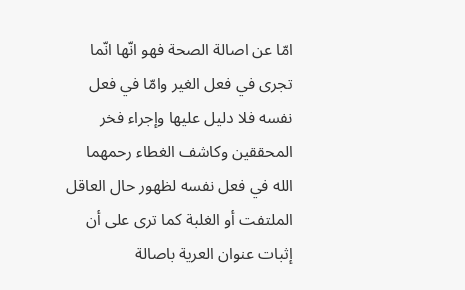امّا عن اصالة الصحة فهو انّها انّما تجرى في فعل الغير وامّا في فعل نفسه فلا دليل عليها وإجراء فخر المحققين وكاشف الغطاء رحمهما الله في فعل نفسه لظهور حال العاقل الملتفت أو الغلبة كما ترى على أن إثبات عنوان العرية باصالة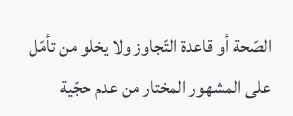الصّحة أو قاعدة التّجاوز ولا يخلو من تأمّل على المشهور المختار من عدم حجّية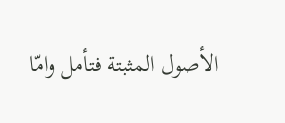الأصول المثبتة فتأمل وامّا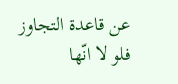عن قاعدة التجاوز فلو لا انّها